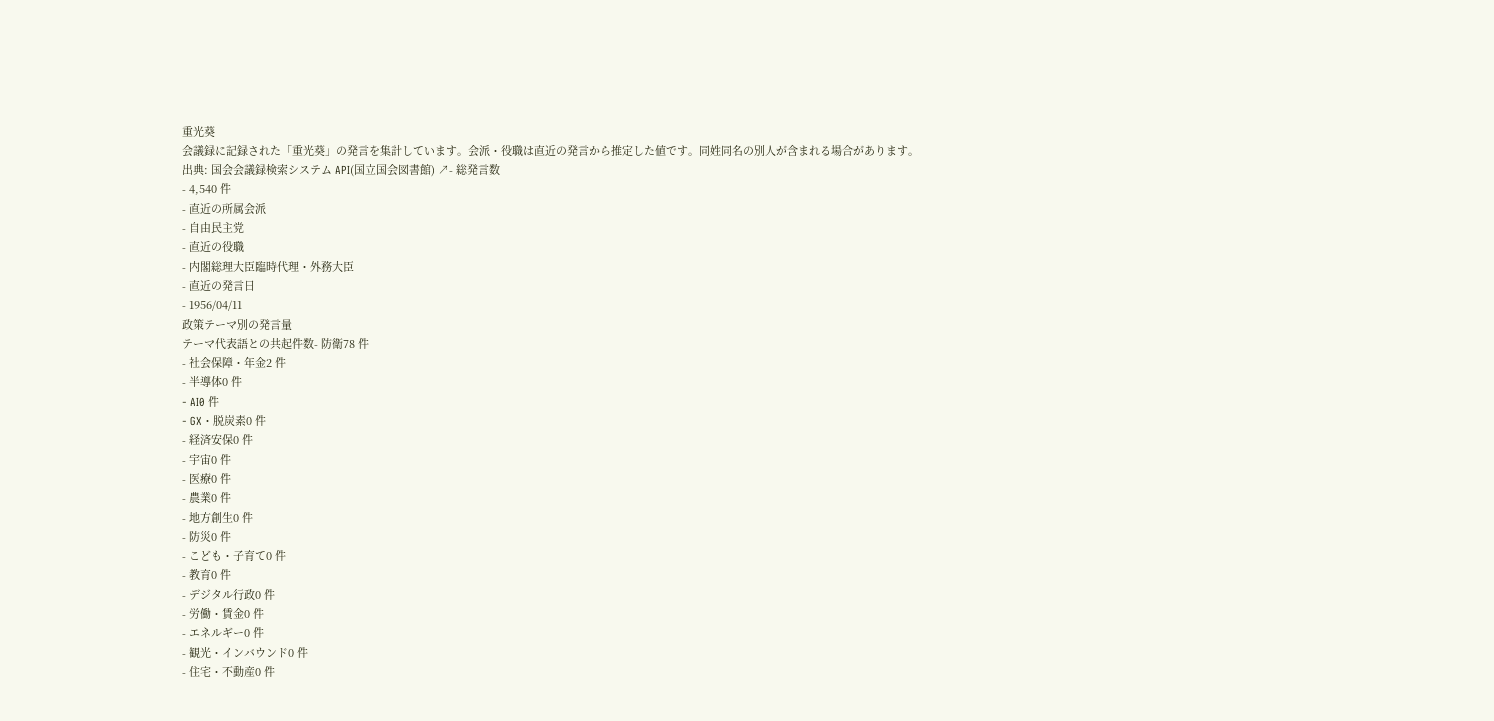重光葵
会議録に記録された「重光葵」の発言を集計しています。会派・役職は直近の発言から推定した値です。同姓同名の別人が含まれる場合があります。
出典: 国会会議録検索システム API(国立国会図書館) ↗- 総発言数
- 4,540 件
- 直近の所属会派
- 自由民主党
- 直近の役職
- 内閣総理大臣臨時代理・外務大臣
- 直近の発言日
- 1956/04/11
政策テーマ別の発言量
テーマ代表語との共起件数- 防衛78 件
- 社会保障・年金2 件
- 半導体0 件
- AI0 件
- GX・脱炭素0 件
- 経済安保0 件
- 宇宙0 件
- 医療0 件
- 農業0 件
- 地方創生0 件
- 防災0 件
- こども・子育て0 件
- 教育0 件
- デジタル行政0 件
- 労働・賃金0 件
- エネルギー0 件
- 観光・インバウンド0 件
- 住宅・不動産0 件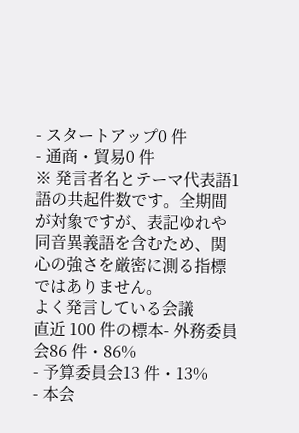- スタートアップ0 件
- 通商・貿易0 件
※ 発言者名とテーマ代表語1語の共起件数です。全期間が対象ですが、表記ゆれや 同音異義語を含むため、関心の強さを厳密に測る指標ではありません。
よく発言している会議
直近 100 件の標本- 外務委員会86 件・86%
- 予算委員会13 件・13%
- 本会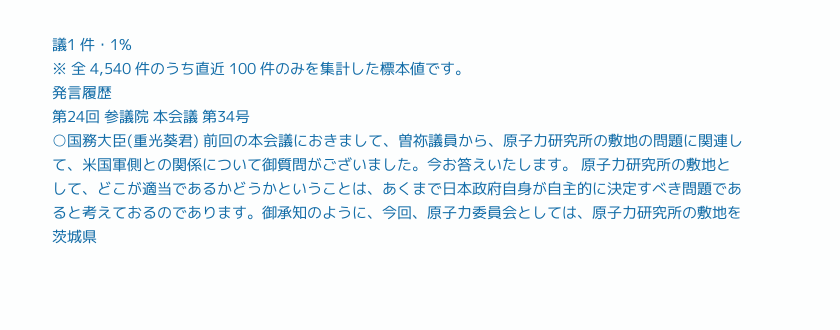議1 件・1%
※ 全 4,540 件のうち直近 100 件のみを集計した標本値です。
発言履歴
第24回 参議院 本会議 第34号
○国務大臣(重光葵君) 前回の本会議におきまして、曽祢議員から、原子力研究所の敷地の問題に関連して、米国軍側との関係について御質問がございました。今お答えいたします。 原子力研究所の敷地として、どこが適当であるかどうかということは、あくまで日本政府自身が自主的に決定すべき問題であると考えておるのであります。御承知のように、今回、原子力委員会としては、原子力研究所の敷地を茨城県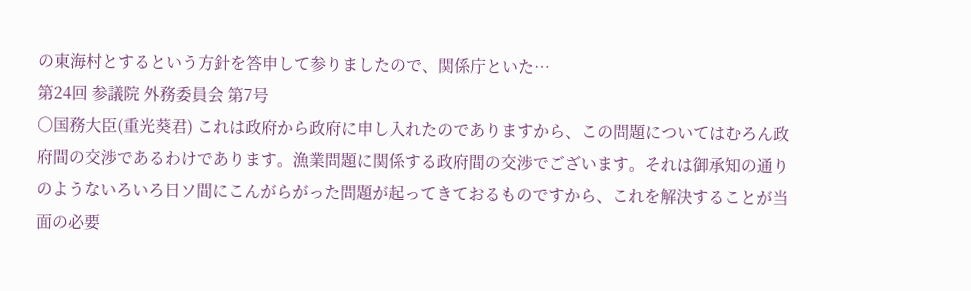の東海村とするという方針を答申して参りましたので、関係庁といた…
第24回 参議院 外務委員会 第7号
○国務大臣(重光葵君) これは政府から政府に申し入れたのでありますから、この問題についてはむろん政府間の交渉であるわけであります。漁業問題に関係する政府間の交渉でございます。それは御承知の通りのようないろいろ日ソ間にこんがらがった問題が起ってきておるものですから、これを解決することが当面の必要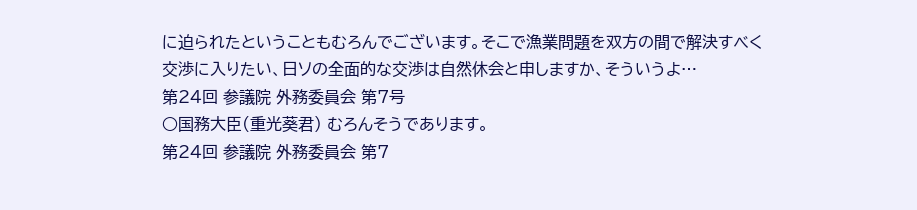に迫られたということもむろんでございます。そこで漁業問題を双方の間で解決すべく交渉に入りたい、日ソの全面的な交渉は自然休会と申しますか、そういうよ…
第24回 参議院 外務委員会 第7号
○国務大臣(重光葵君) むろんそうであります。
第24回 参議院 外務委員会 第7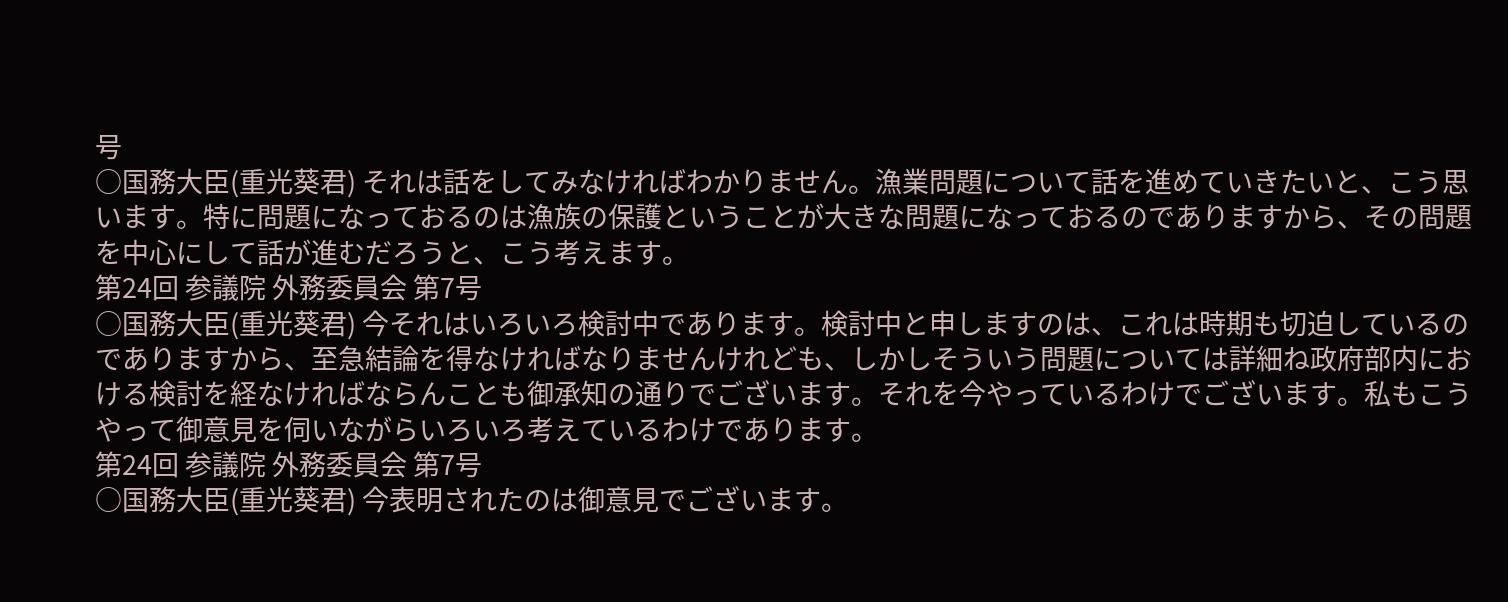号
○国務大臣(重光葵君) それは話をしてみなければわかりません。漁業問題について話を進めていきたいと、こう思います。特に問題になっておるのは漁族の保護ということが大きな問題になっておるのでありますから、その問題を中心にして話が進むだろうと、こう考えます。
第24回 参議院 外務委員会 第7号
○国務大臣(重光葵君) 今それはいろいろ検討中であります。検討中と申しますのは、これは時期も切迫しているのでありますから、至急結論を得なければなりませんけれども、しかしそういう問題については詳細ね政府部内における検討を経なければならんことも御承知の通りでございます。それを今やっているわけでございます。私もこうやって御意見を伺いながらいろいろ考えているわけであります。
第24回 参議院 外務委員会 第7号
○国務大臣(重光葵君) 今表明されたのは御意見でございます。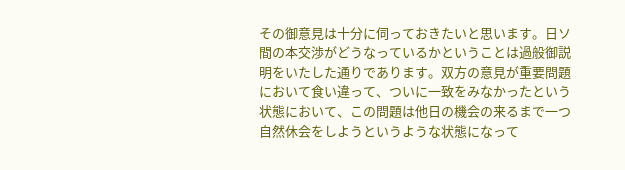その御意見は十分に伺っておきたいと思います。日ソ間の本交渉がどうなっているかということは過般御説明をいたした通りであります。双方の意見が重要問題において食い違って、ついに一致をみなかったという状態において、この問題は他日の機会の来るまで一つ自然休会をしようというような状態になって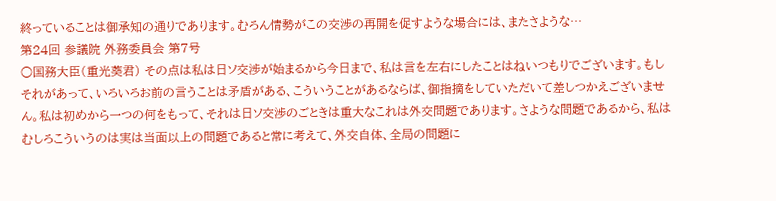終っていることは御承知の通りであります。むろん情勢がこの交渉の再開を促すような場合には、またさような…
第24回 参議院 外務委員会 第7号
○国務大臣(重光葵君) その点は私は日ソ交渉が始まるから今日まで、私は言を左右にしたことはねいつもりでございます。もしそれがあって、いろいろお前の言うことは矛盾がある、こういうことがあるならば、御指摘をしていただいて差しつかえございません。私は初めから一つの何をもって、それは日ソ交渉のごときは重大なこれは外交問題であります。さような問題であるから、私はむしろこういうのは実は当面以上の問題であると常に考えて、外交自体、全局の問題に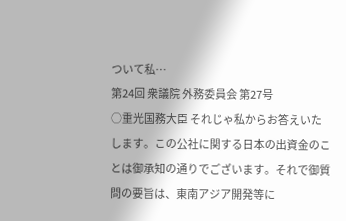ついて私…
第24回 衆議院 外務委員会 第27号
○重光国務大臣 それじゃ私からお答えいたします。この公社に関する日本の出資金のことは御承知の通りでございます。それで御質問の要旨は、東南アジア開発等に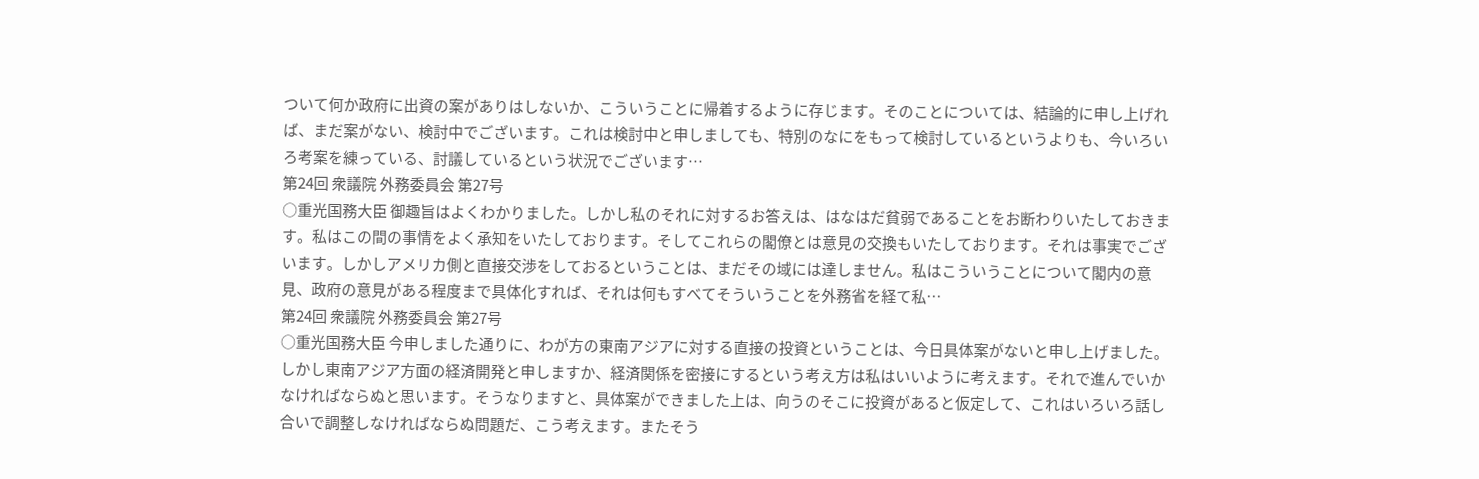ついて何か政府に出資の案がありはしないか、こういうことに帰着するように存じます。そのことについては、結論的に申し上げれば、まだ案がない、検討中でございます。これは検討中と申しましても、特別のなにをもって検討しているというよりも、今いろいろ考案を練っている、討議しているという状況でございます…
第24回 衆議院 外務委員会 第27号
○重光国務大臣 御趣旨はよくわかりました。しかし私のそれに対するお答えは、はなはだ貧弱であることをお断わりいたしておきます。私はこの間の事情をよく承知をいたしております。そしてこれらの閣僚とは意見の交換もいたしております。それは事実でございます。しかしアメリカ側と直接交渉をしておるということは、まだその域には達しません。私はこういうことについて閣内の意見、政府の意見がある程度まで具体化すれば、それは何もすべてそういうことを外務省を経て私…
第24回 衆議院 外務委員会 第27号
○重光国務大臣 今申しました通りに、わが方の東南アジアに対する直接の投資ということは、今日具体案がないと申し上げました。しかし東南アジア方面の経済開発と申しますか、経済関係を密接にするという考え方は私はいいように考えます。それで進んでいかなければならぬと思います。そうなりますと、具体案ができました上は、向うのそこに投資があると仮定して、これはいろいろ話し合いで調整しなければならぬ問題だ、こう考えます。またそう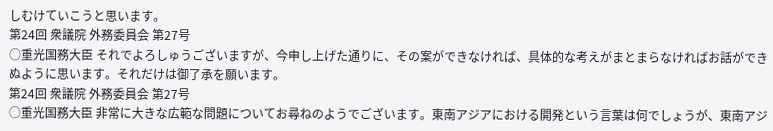しむけていこうと思います。
第24回 衆議院 外務委員会 第27号
○重光国務大臣 それでよろしゅうございますが、今申し上げた通りに、その案ができなければ、具体的な考えがまとまらなければお話ができぬように思います。それだけは御了承を願います。
第24回 衆議院 外務委員会 第27号
○重光国務大臣 非常に大きな広範な問題についてお尋ねのようでございます。東南アジアにおける開発という言葉は何でしょうが、東南アジ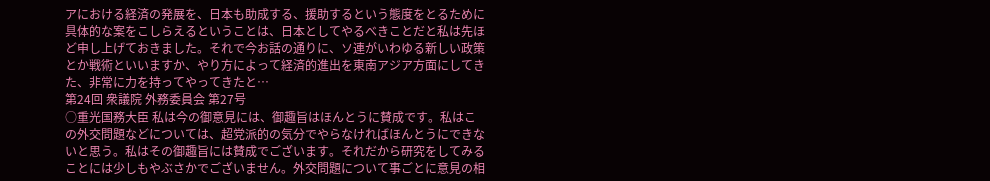アにおける経済の発展を、日本も助成する、援助するという態度をとるために具体的な案をこしらえるということは、日本としてやるべきことだと私は先ほど申し上げておきました。それで今お話の通りに、ソ連がいわゆる新しい政策とか戦術といいますか、やり方によって経済的進出を東南アジア方面にしてきた、非常に力を持ってやってきたと…
第24回 衆議院 外務委員会 第27号
○重光国務大臣 私は今の御意見には、御趣旨はほんとうに賛成です。私はこの外交問題などについては、超党派的の気分でやらなければほんとうにできないと思う。私はその御趣旨には賛成でございます。それだから研究をしてみることには少しもやぶさかでございません。外交問題について事ごとに意見の相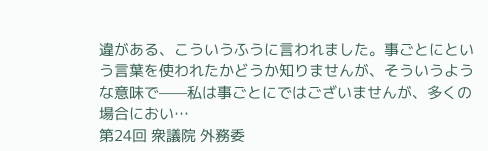違がある、こういうふうに言われました。事ごとにという言葉を使われたかどうか知りませんが、そういうような意味で——私は事ごとにではございませんが、多くの場合におい…
第24回 衆議院 外務委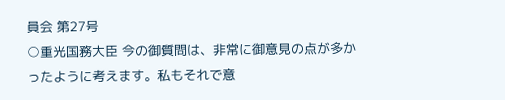員会 第27号
○重光国務大臣 今の御質問は、非常に御意見の点が多かったように考えます。私もそれで意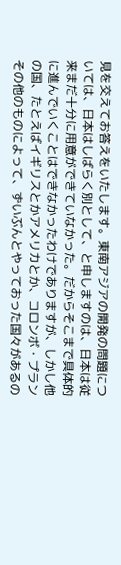見を交えてお答えをいたします。東南アジアの開発の問題については、日本はしばらく別として、と申しますのは、日本は従来まだ十分に用意ができていなかった。だからそこまで具体的に進んでいくことはできなかったわけでありますが、しかし他の国、たとえばイギリスとかアメリカとか、コロンボ・プランその他のものによって、ずいぶんとやっておった国々があるの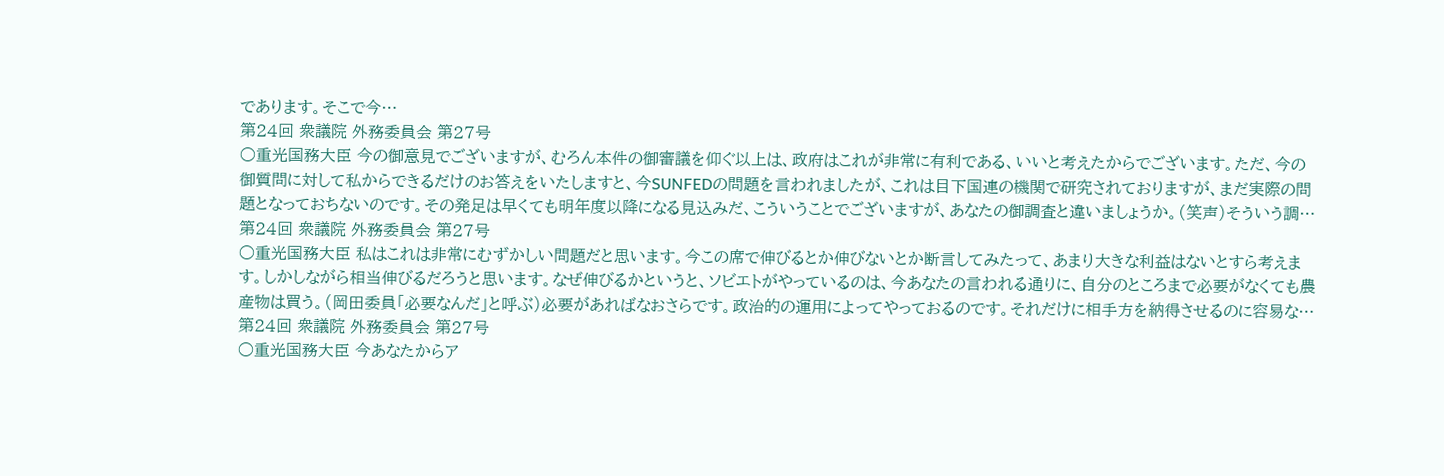であります。そこで今…
第24回 衆議院 外務委員会 第27号
○重光国務大臣 今の御意見でございますが、むろん本件の御審議を仰ぐ以上は、政府はこれが非常に有利である、いいと考えたからでございます。ただ、今の御質問に対して私からできるだけのお答えをいたしますと、今SUNFEDの問題を言われましたが、これは目下国連の機関で研究されておりますが、まだ実際の問題となっておちないのです。その発足は早くても明年度以降になる見込みだ、こういうことでございますが、あなたの御調査と違いましょうか。(笑声)そういう調…
第24回 衆議院 外務委員会 第27号
○重光国務大臣 私はこれは非常にむずかしい問題だと思います。今この席で伸びるとか伸びないとか断言してみたって、あまり大きな利益はないとすら考えます。しかしながら相当伸びるだろうと思います。なぜ伸びるかというと、ソビエトがやっているのは、今あなたの言われる通りに、自分のところまで必要がなくても農産物は買う。(岡田委員「必要なんだ」と呼ぶ)必要があればなおさらです。政治的の運用によってやっておるのです。それだけに相手方を納得させるのに容易な…
第24回 衆議院 外務委員会 第27号
○重光国務大臣 今あなたからア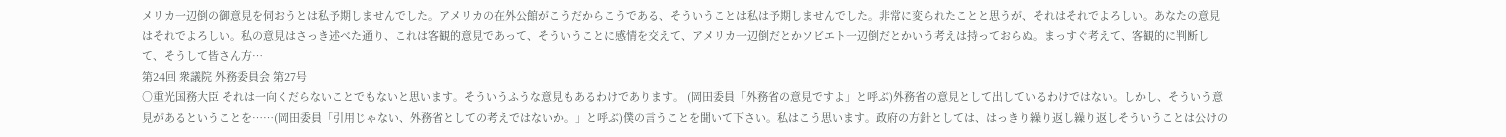メリカ一辺倒の御意見を伺おうとは私予期しませんでした。アメリカの在外公館がこうだからこうである、そういうことは私は予期しませんでした。非常に変られたことと思うが、それはそれでよろしい。あなたの意見はそれでよろしい。私の意見はさっき述べた通り、これは客観的意見であって、そういうことに感情を交えて、アメリカ一辺倒だとかソビエト一辺倒だとかいう考えは持っておらぬ。まっすぐ考えて、客観的に判断して、そうして皆さん方…
第24回 衆議院 外務委員会 第27号
○重光国務大臣 それは一向くだらないことでもないと思います。そういうふうな意見もあるわけであります。 (岡田委員「外務省の意見ですよ」と呼ぶ)外務省の意見として出しているわけではない。しかし、そういう意見があるということを……(岡田委員「引用じゃない、外務省としての考えではないか。」と呼ぶ)僕の言うことを聞いて下さい。私はこう思います。政府の方針としては、はっきり繰り返し繰り返しそういうことは公けの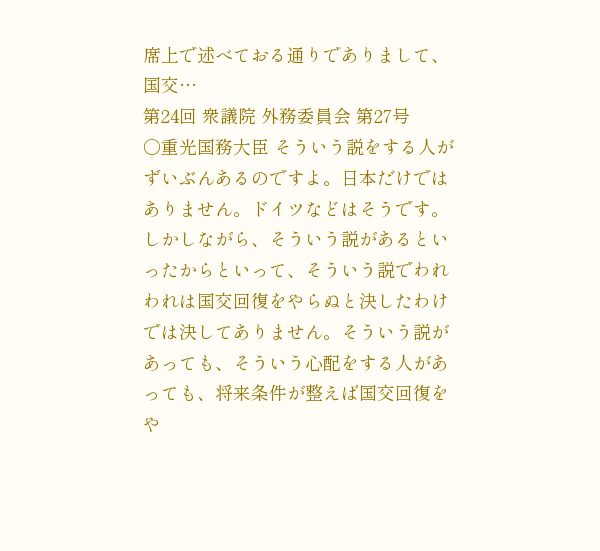席上で述べておる通りでありまして、国交…
第24回 衆議院 外務委員会 第27号
○重光国務大臣 そういう説をする人がずいぶんあるのですよ。日本だけではありません。ドイツなどはそうです。しかしながら、そういう説があるといったからといって、そういう説でわれわれは国交回復をやらぬと決したわけでは決してありません。そういう説があっても、そういう心配をする人があっても、将来条件が整えば国交回復をや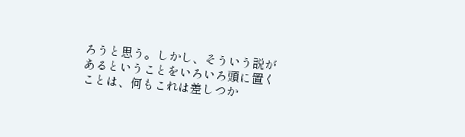ろうと思う。しかし、そういう説があるということをいろいろ頭に置くことは、何もこれは差しつか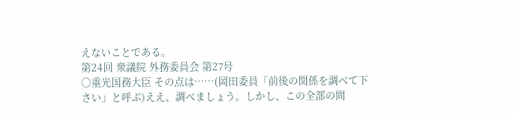えないことである。
第24回 衆議院 外務委員会 第27号
○重光国務大臣 その点は……(岡田委員「前後の関係を調べて下さい」と呼ぶ)ええ、調べましょう。しかし、この全部の問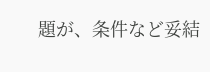題が、条件など妥結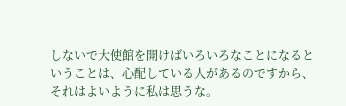しないで大使館を開けばいろいろなことになるということは、心配している人があるのですから、それはよいように私は思うな。